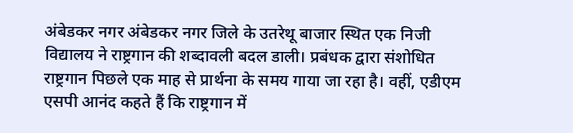अंबेडकर नगर अंबेडकर नगर जिले के उतरेथू बाजार स्थित एक निजी विद्यालय ने राष्ट्रगान की शब्दावली बदल डाली। प्रबंधक द्वारा संशोधित राष्ट्रगान पिछले एक माह से प्रार्थना के समय गाया जा रहा है। वहीं, एडीएम एसपी आनंद कहते हैं कि राष्ट्रगान में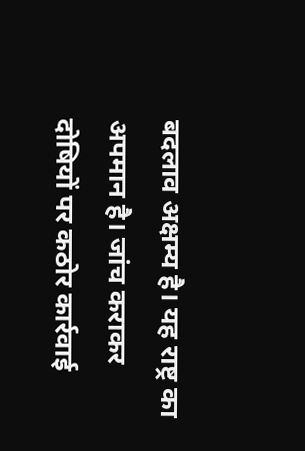बदलाव अक्षम्य है। यह राष्ट्र का अपमान है। जांच कराकर दोषियों पर कठोर कार्रवाई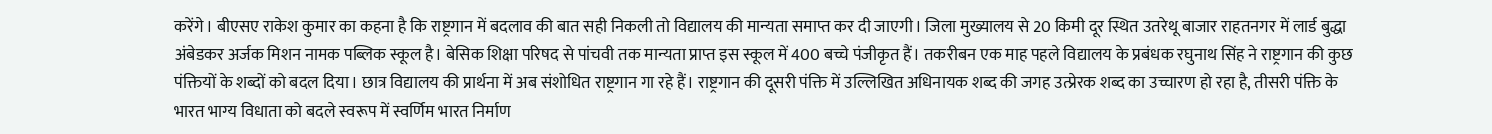करेंगे। बीएसए राकेश कुमार का कहना है कि राष्ट्रगान में बदलाव की बात सही निकली तो विद्यालय की मान्यता समाप्त कर दी जाएगी। जिला मुख्यालय से 20 किमी दूर स्थित उतरेथू बाजार राहतनगर में लार्ड बुद्धा अंबेडकर अर्जक मिशन नामक पब्लिक स्कूल है। बेसिक शिक्षा परिषद से पांचवी तक मान्यता प्राप्त इस स्कूल में 400 बच्चे पंजीकृत हैं। तकरीबन एक माह पहले विद्यालय के प्रबंधक रघुनाथ सिंह ने राष्ट्रगान की कुछ पंक्तियों के शब्दों को बदल दिया। छात्र विद्यालय की प्रार्थना में अब संशोधित राष्ट्रगान गा रहे हैं। राष्ट्रगान की दूसरी पंक्ति में उल्लिखित अधिनायक शब्द की जगह उत्प्रेरक शब्द का उच्चारण हो रहा है, तीसरी पंक्ति के भारत भाग्य विधाता को बदले स्वरूप में स्वर्णिम भारत निर्माण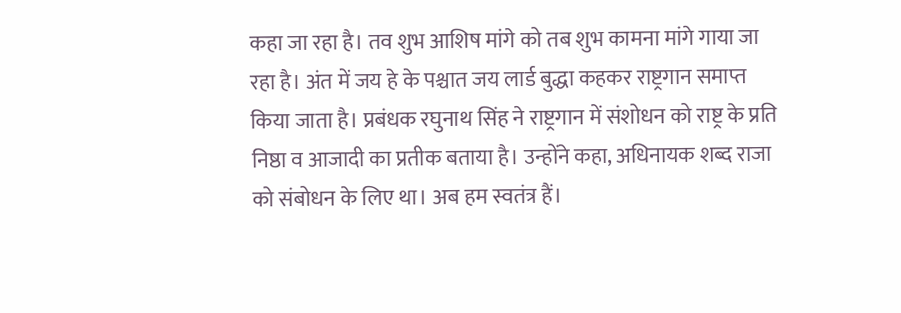कहा जा रहा है। तव शुभ आशिष मांगे को तब शुभ कामना मांगे गाया जा रहा है। अंत में जय हे के पश्चात जय लार्ड बुद्धा कहकर राष्ट्रगान समाप्त किया जाता है। प्रबंधक रघुनाथ सिंह ने राष्ट्रगान में संशोधन को राष्ट्र के प्रति निष्ठा व आजादी का प्रतीक बताया है। उन्होंने कहा, अधिनायक शब्द राजा को संबोधन के लिए था। अब हम स्वतंत्र हैं।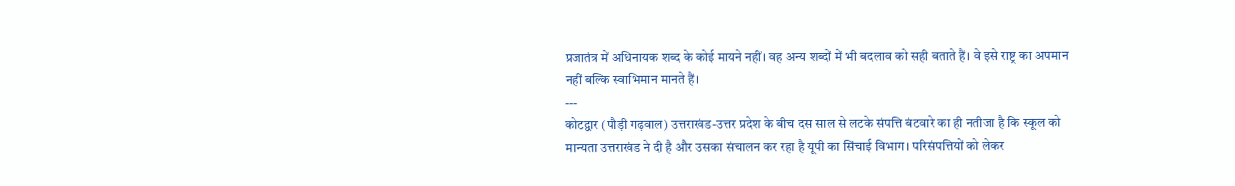प्रजातंत्र में अधिनायक शब्द के कोई मायने नहीं। वह अन्य शब्दों में भी बदलाव को सही बताते हैं। वे इसे राष्ट्र का अपमान नहीं बल्कि स्वाभिमान मानते हैं।
---
कोटद्वार (पौड़ी गढ़वाल) उत्तराखंड-उत्तर प्रदेश के बीच दस साल से लटके संपत्ति बंटवारे का ही नतीजा है कि स्कूल को मान्यता उत्तराखंड ने दी है और उसका संचालन कर रहा है यूपी का सिंचाई विभाग। परिसंपत्तियों को लेकर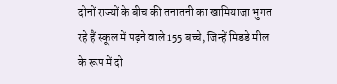दोनों राज्यों के बीच की तनातनी का खामियाजा भुगत रहे हैं स्कूल में पढ़ने वाले 155 बच्चे, जिन्हें मिडडे मील के रूप में दो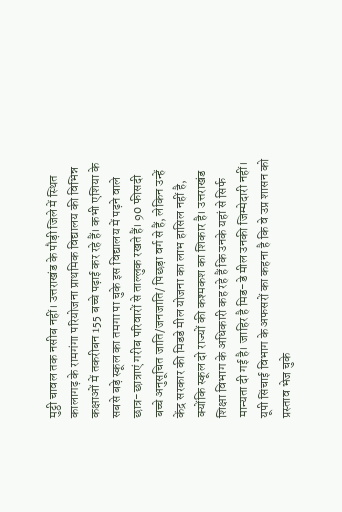मुट्ठी चावल तक नसीब नहीं। उत्तराखंड के पौड़ी जिले में स्थित कालागढ़ के रामगंगा परियोजना प्राथमिक विद्यालय की विभिन्न कक्षाओं में तकरीबन 155 बच्चे पढ़ाई कर रहे हैं। कभी एशिया के सबसे बड़े स्कूल का तमगा पा चुके इस विद्यालय में पढ़ने वाले छात्र-छात्राएं गरीब परिवारों से ताल्लुक रखते हैं। 90 फीसदी बच्चे अनुसूचित जाति/जनजाति/ पिछड़ा वर्ग से हैं, लेकिन उन्हें केंद्र सरकार की मिडडे मील योजना का लाभ हासिल नहीं है, क्योंकि स्कूल दो राज्यों की कश्मकश का शिकार है। उत्तराखंड शिक्षा विभाग के अधिकारी कह रहे हैं कि उनके यहां से सिर्फ मान्यता दी गई है। जाहिर है मिड-डे मील उनकी जिम्मेदारी नहीं। यूपी सिंचाई विभाग के अफसरों का कहना है कि वे उप्र शासन को प्रस्ताव भेज चुके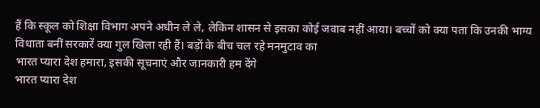हैं कि स्कूल को शिक्षा विभाग अपने अधीन ले ले, लेकिन शासन से इसका कोई जवाब नहीं आया। बच्चों को क्या पता कि उनकी भाग्य विधाता बनीं सरकारें क्या गुल खिला रही हैं। बड़ों के बीच चल रहे मनमुटाव का
भारत प्यारा देश हमारा, इसकी सूचनाएं और जानकारी हम देंगे
भारत प्यारा देश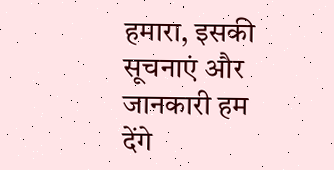हमारा, इसकी सूचनाएं और जानकारी हम देंगे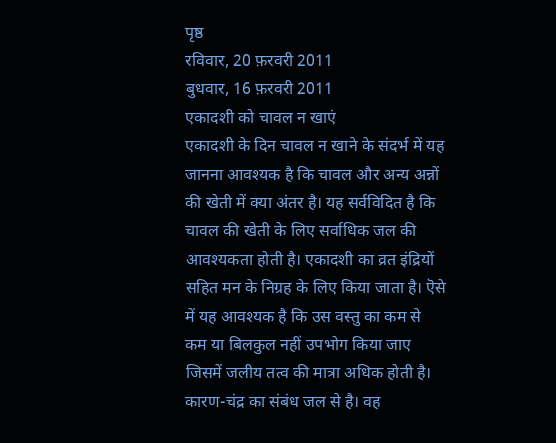पृष्ठ
रविवार, 20 फ़रवरी 2011
बुधवार, 16 फ़रवरी 2011
एकादशी को चावल न खाएं
एकादशी के दिन चावल न खाने के संदर्भ में यह जानना आवश्यक है कि चावल और अन्य अन्नों की खेती में क्या अंतर है। यह सर्वविदित है कि चावल की खेती के लिए सर्वाधिक जल की आवश्यकता होती है। एकादशी का व्रत इंद्रियों सहित मन के निग्रह के लिए किया जाता है। ऎसे में यह आवश्यक है कि उस वस्तु का कम से कम या बिलकुल नहीं उपभोग किया जाए जिसमें जलीय तत्व की मात्रा अधिक होती है। कारण-चंद्र का संबंध जल से है। वह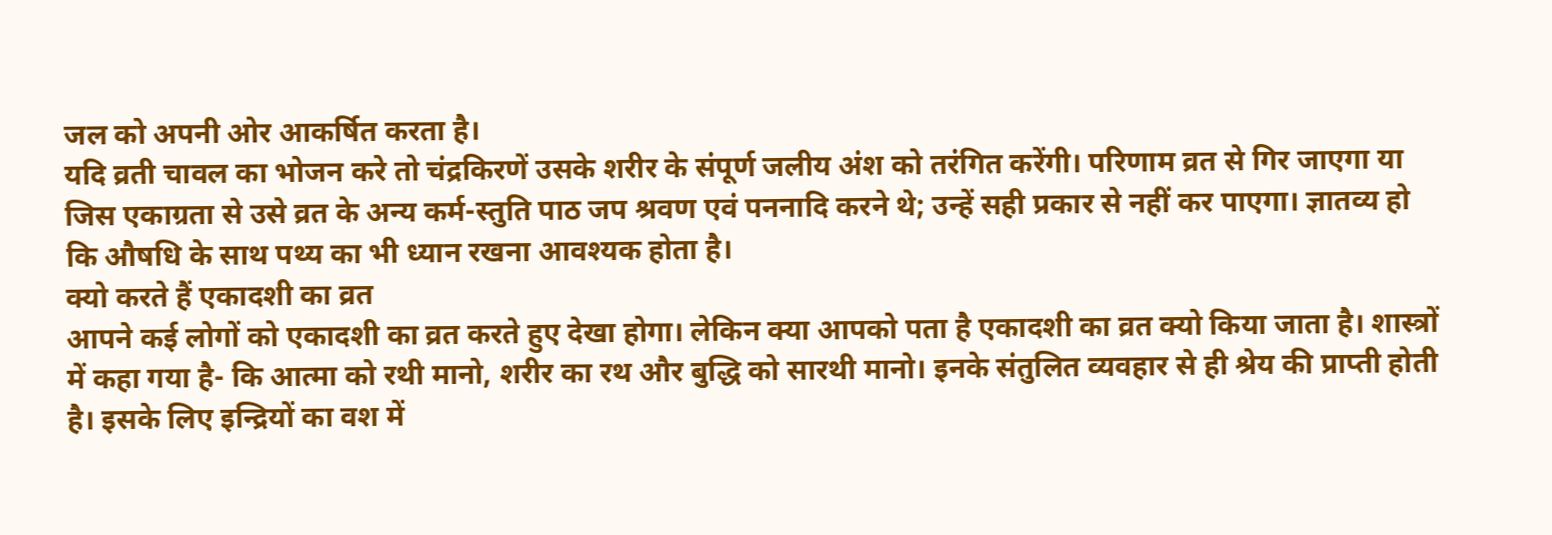जल को अपनी ओर आकर्षित करता है।
यदि व्रती चावल का भोजन करे तो चंद्रकिरणें उसके शरीर के संपूर्ण जलीय अंश को तरंगित करेंगी। परिणाम व्रत से गिर जाएगा या जिस एकाग्रता से उसे व्रत के अन्य कर्म-स्तुति पाठ जप श्रवण एवं पननादि करने थे; उन्हें सही प्रकार से नहीं कर पाएगा। ज्ञातव्य हो कि औषधि के साथ पथ्य का भी ध्यान रखना आवश्यक होता है।
क्यो करते हैं एकादशी का व्रत
आपने कई लोगों को एकादशी का व्रत करते हुए देखा होगा। लेकिन क्या आपको पता है एकादशी का व्रत क्यो किया जाता है। शास्त्रों में कहा गया है- कि आत्मा को रथी मानो, शरीर का रथ और बुद्धि को सारथी मानो। इनके संतुलित व्यवहार से ही श्रेय की प्राप्ती होती है। इसके लिए इन्द्रियों का वश में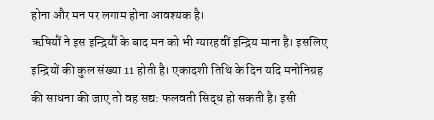होना और मन पर लगाम होना आवश्यक है।
ऋषियौं ने इस इन्द्रियौं के बाद मन को भी ग्यारहवीं इन्द्रिय माना है। इसलिए इन्द्रियों की कुल संख्या 11 होती है। एकादशी तिथि के दिन यदि मनोनिग्रह की साधना की जाए तो वह सद्य: फलवती सिद्ध हो सकती है। इसी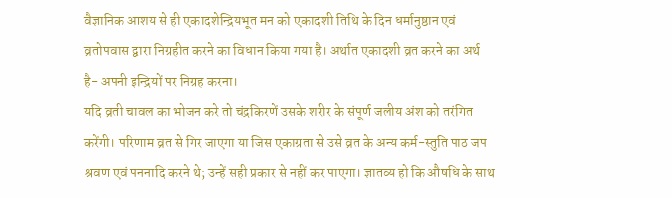वैज्ञानिक आशय से ही एकादशेन्द्रियभूत मन को एकादशी तिथि के दिन धर्मानुष्ठान एवं व्रतोपवास द्वारा निग्रहीत करने का विधान किया गया है। अर्थात एकादशी व्रत करने का अर्थ है- अपनी इन्द्रियों पर निग्रह करना।
यदि व्रती चावल का भोजन करे तो चंद्रकिरणें उसके शरीर के संपूर्ण जलीय अंश को तरंगित करेंगी। परिणाम व्रत से गिर जाएगा या जिस एकाग्रता से उसे व्रत के अन्य कर्म-स्तुति पाठ जप श्रवण एवं पननादि करने थे; उन्हें सही प्रकार से नहीं कर पाएगा। ज्ञातव्य हो कि औषधि के साथ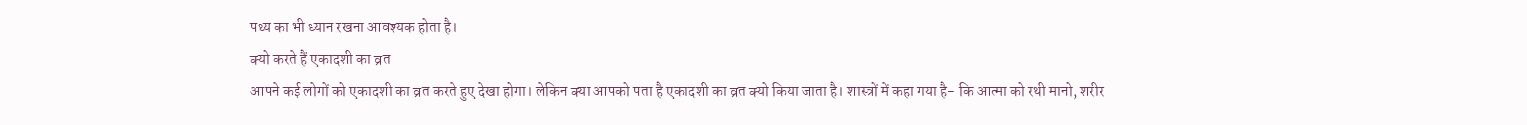पथ्य का भी ध्यान रखना आवश्यक होता है।
क्यो करते हैं एकादशी का व्रत
आपने कई लोगों को एकादशी का व्रत करते हुए देखा होगा। लेकिन क्या आपको पता है एकादशी का व्रत क्यो किया जाता है। शास्त्रों में कहा गया है- कि आत्मा को रथी मानो, शरीर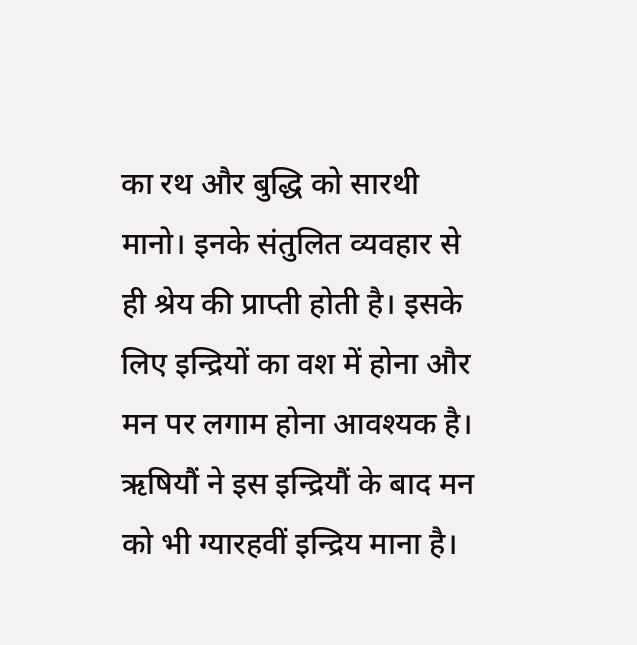का रथ और बुद्धि को सारथी मानो। इनके संतुलित व्यवहार से ही श्रेय की प्राप्ती होती है। इसके लिए इन्द्रियों का वश में होना और मन पर लगाम होना आवश्यक है।
ऋषियौं ने इस इन्द्रियौं के बाद मन को भी ग्यारहवीं इन्द्रिय माना है।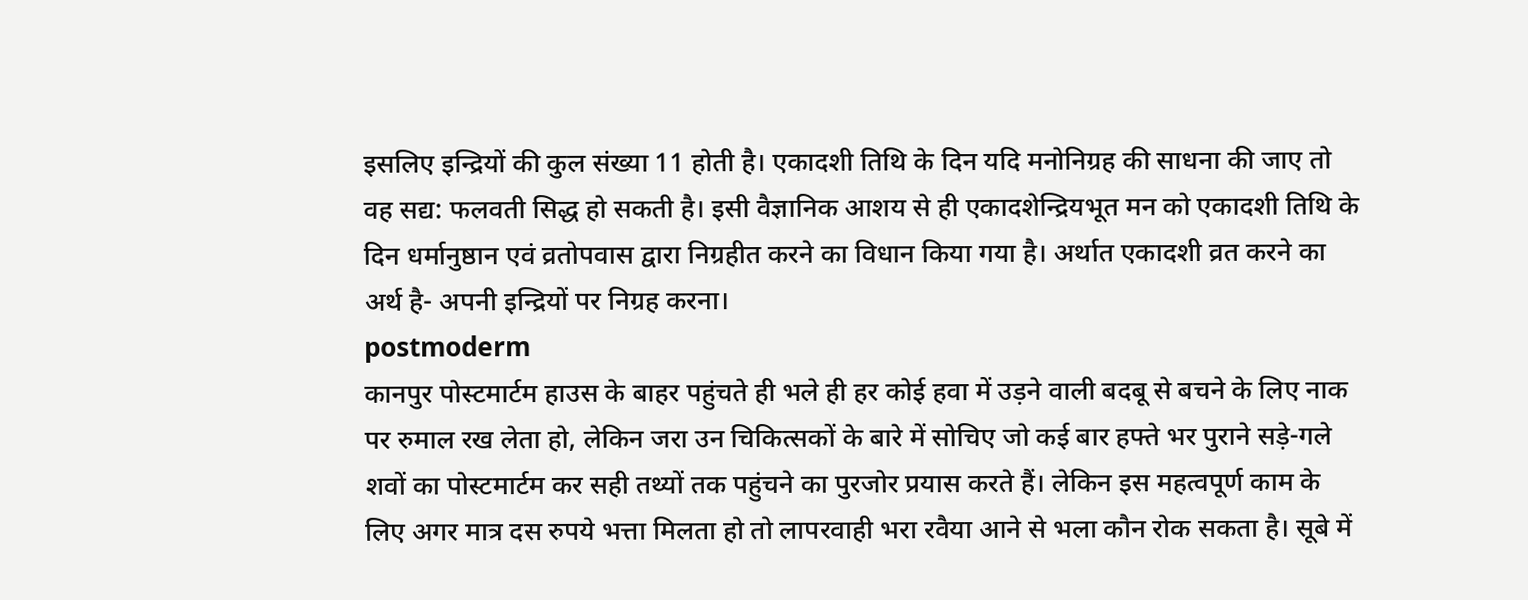इसलिए इन्द्रियों की कुल संख्या 11 होती है। एकादशी तिथि के दिन यदि मनोनिग्रह की साधना की जाए तो वह सद्य: फलवती सिद्ध हो सकती है। इसी वैज्ञानिक आशय से ही एकादशेन्द्रियभूत मन को एकादशी तिथि के दिन धर्मानुष्ठान एवं व्रतोपवास द्वारा निग्रहीत करने का विधान किया गया है। अर्थात एकादशी व्रत करने का अर्थ है- अपनी इन्द्रियों पर निग्रह करना।
postmoderm
कानपुर पोस्टमार्टम हाउस के बाहर पहुंचते ही भले ही हर कोई हवा में उड़ने वाली बदबू से बचने के लिए नाक पर रुमाल रख लेता हो, लेकिन जरा उन चिकित्सकों के बारे में सोचिए जो कई बार हफ्ते भर पुराने सड़े-गले शवों का पोस्टमार्टम कर सही तथ्यों तक पहुंचने का पुरजोर प्रयास करते हैं। लेकिन इस महत्वपूर्ण काम के लिए अगर मात्र दस रुपये भत्ता मिलता हो तो लापरवाही भरा रवैया आने से भला कौन रोक सकता है। सूबे में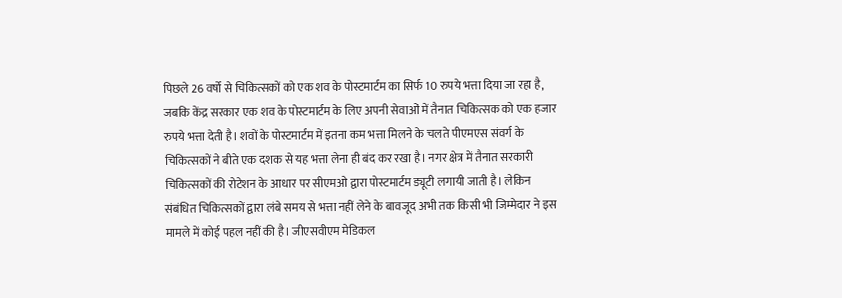पिछले 26 वर्षो से चिकित्सकों को एक शव के पोस्टमार्टम का सिर्फ 10 रुपये भत्ता दिया जा रहा है, जबकि केंद्र सरकार एक शव के पोस्टमार्टम के लिए अपनी सेवाओं में तैनात चिकित्सक को एक हजार रुपये भत्ता देती है। शवों के पोस्टमार्टम में इतना कम भत्ता मिलने के चलते पीएमएस संवर्ग के चिकित्सकों ने बीते एक दशक से यह भत्ता लेना ही बंद कर रखा है। नगर क्षेत्र में तैनात सरकारी चिकित्सकों की रोटेशन के आधार पर सीएमओ द्वारा पोस्टमार्टम ड्यूटी लगायी जाती है। लेकिन संबंधित चिकित्सकों द्वारा लंबे समय से भत्ता नहीं लेने के बावजूद अभी तक किसी भी जिम्मेदार ने इस मामले में कोई पहल नहीं की है। जीएसवीएम मेडिकल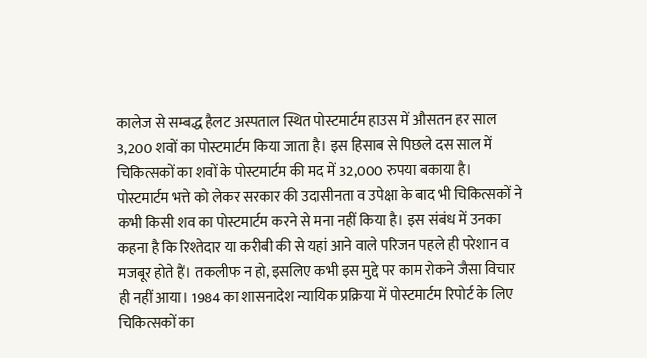कालेज से सम्बद्ध हैलट अस्पताल स्थित पोस्टमार्टम हाउस में औसतन हर साल 3,200 शवों का पोस्टमार्टम किया जाता है। इस हिसाब से पिछले दस साल में चिकित्सकों का शवों के पोस्टमार्टम की मद में 32,000 रुपया बकाया है। पोस्टमार्टम भत्ते को लेकर सरकार की उदासीनता व उपेक्षा के बाद भी चिकित्सकों ने कभी किसी शव का पोस्टमार्टम करने से मना नहीं किया है। इस संबंध में उनका कहना है कि रिश्तेदार या करीबी की से यहां आने वाले परिजन पहले ही परेशान व मजबूर होते हैं। तकलीफ न हो, इसलिए कभी इस मुद्दे पर काम रोकने जैसा विचार ही नहीं आया। 1984 का शासनादेश न्यायिक प्रक्रिया में पोस्टमार्टम रिपोर्ट के लिए चिकित्सकों का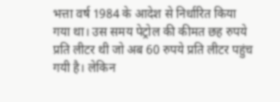भत्ता वर्ष 1984 के आदेश से निर्धारित किया गया था। उस समय पेट्रोल की कीमत छह रुपये प्रति लीटर थी जो अब 60 रुपये प्रति लीटर पहुंच गयी है। लेकिन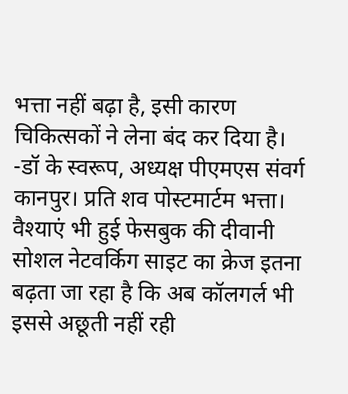भत्ता नहीं बढ़ा है, इसी कारण चिकित्सकों ने लेना बंद कर दिया है। -डॉ के स्वरूप, अध्यक्ष पीएमएस संवर्ग कानपुर। प्रति शव पोस्टमार्टम भत्ता।
वैश्याएं भी हुई फेसबुक की दीवानी
सोशल नेटवर्किग साइट का क्रेज इतना बढ़ता जा रहा है कि अब कॉलगर्ल भी इससे अछूती नहीं रही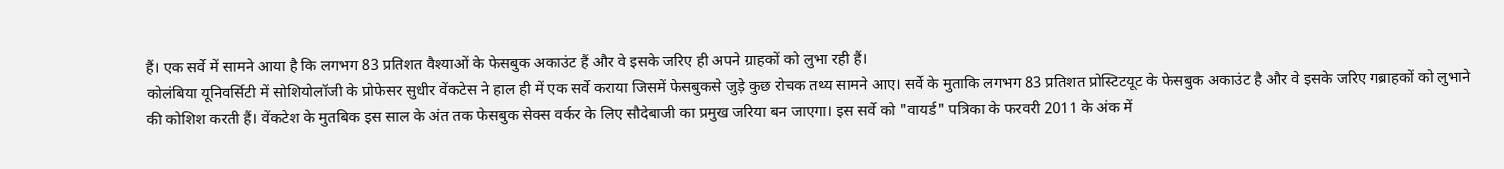हैं। एक सर्वे में सामने आया है कि लगभग 83 प्रतिशत वैश्याओं के फेसबुक अकाउंट हैं और वे इसके जरिए ही अपने ग्राहकों को लुभा रही हैं।
कोलंबिया यूनिवर्सिटी में सोशियोलॉजी के प्रोफेसर सुधीर वेंकटेस ने हाल ही में एक सर्वे कराया जिसमें फेसबुकसे जुड़े कुछ रोचक तथ्य सामने आए। सर्वे के मुताकि लगभग 83 प्रतिशत प्रोस्टिटयूट के फेसबुक अकाउंट है और वे इसके जरिए गब्राहकों को लुभाने की कोशिश करती हैं। वेंकटेश के मुतबिक इस साल के अंत तक फेसबुक सेक्स वर्कर के लिए सौदेबाजी का प्रमुख जरिया बन जाएगा। इस सर्वे को "वायर्ड" पत्रिका के फरवरी 2011 के अंक में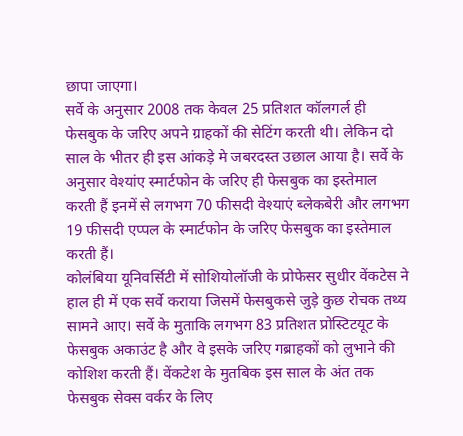छापा जाएगा।
सर्वे के अनुसार 2008 तक केवल 25 प्रतिशत कॉलगर्ल ही फेसबुक के जरिए अपने ग्राहकों की सेटिंग करती थी। लेकिन दो साल के भीतर ही इस आंकड़े मे जबरदस्त उछाल आया है। सर्वे के अनुसार वेश्यांए स्मार्टफोन के जरिए ही फेसबुक का इस्तेमाल करती हैं इनमें से लगभग 70 फीसदी वेश्याएं ब्लेकबेरी और लगभग 19 फीसदी एप्पल के स्मार्टफोन के जरिए फेसबुक का इस्तेमाल करती हैं।
कोलंबिया यूनिवर्सिटी में सोशियोलॉजी के प्रोफेसर सुधीर वेंकटेस ने हाल ही में एक सर्वे कराया जिसमें फेसबुकसे जुड़े कुछ रोचक तथ्य सामने आए। सर्वे के मुताकि लगभग 83 प्रतिशत प्रोस्टिटयूट के फेसबुक अकाउंट है और वे इसके जरिए गब्राहकों को लुभाने की कोशिश करती हैं। वेंकटेश के मुतबिक इस साल के अंत तक फेसबुक सेक्स वर्कर के लिए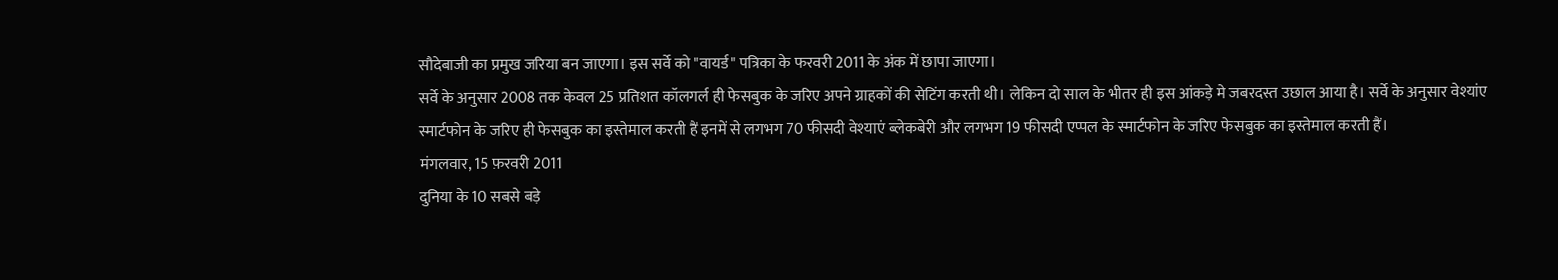सौदेबाजी का प्रमुख जरिया बन जाएगा। इस सर्वे को "वायर्ड" पत्रिका के फरवरी 2011 के अंक में छापा जाएगा।
सर्वे के अनुसार 2008 तक केवल 25 प्रतिशत कॉलगर्ल ही फेसबुक के जरिए अपने ग्राहकों की सेटिंग करती थी। लेकिन दो साल के भीतर ही इस आंकड़े मे जबरदस्त उछाल आया है। सर्वे के अनुसार वेश्यांए स्मार्टफोन के जरिए ही फेसबुक का इस्तेमाल करती हैं इनमें से लगभग 70 फीसदी वेश्याएं ब्लेकबेरी और लगभग 19 फीसदी एप्पल के स्मार्टफोन के जरिए फेसबुक का इस्तेमाल करती हैं।
मंगलवार, 15 फ़रवरी 2011
दुनिया के 10 सबसे बड़े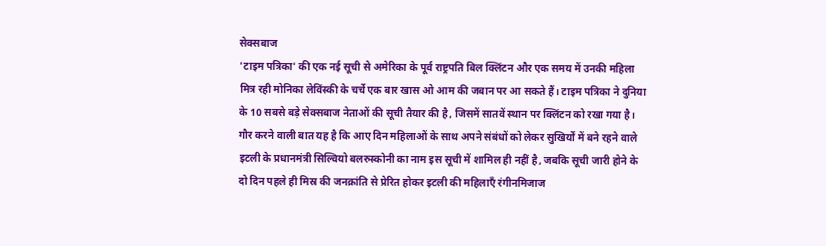सेक्सबाज
'टाइम पत्रिका' की एक नई सूची से अमेरिका के पूर्व राष्ट्रपति बिल क्लिंटन और एक समय में उनकी महिला मित्र रही मोनिका लेविंस्की के चर्चे एक बार खास ओ आम की जबान पर आ सकते हैं। टाइम पत्रिका ने दुनिया के 10 सबसे बड़े सेक्सबाज नेताओं की सूची तैयार की है, जिसमें सातवें स्थान पर क्लिंटन को रखा गया है।
गौर करने वाली बात यह है कि आए दिन महिलाओं के साथ अपने संबंधों को लेकर सुखिर्यों में बने रहने वाले इटली के प्रधानमंत्री सिल्वियो बलरुस्कोनी का नाम इस सूची में शामिल ही नहीं है, जबकि सूची जारी होने के दो दिन पहले ही मिस्र की जनक्रांति से प्रेरित होकर इटली की महिलाएँ रंगीनमिजाज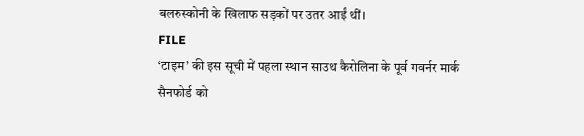बलरुस्कोनी के खिलाफ सड़कों पर उतर आईं थीं।
FILE
‘टाइम’ की इस सूची में पहला स्थान साउथ कैरोलिना के पूर्व गवर्नर मार्क सैनफोर्ड को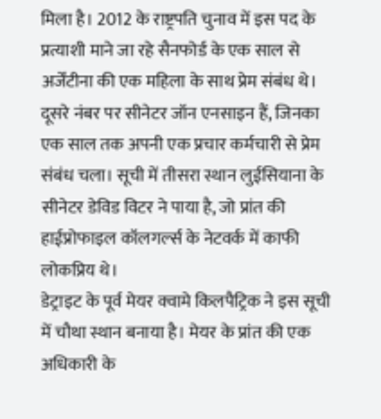मिला है। 2012 के राष्ट्रपति चुनाव में इस पद के प्रत्याशी माने जा रहे सैनफोर्ड के एक साल से अर्जेंटीना की एक महिला के साथ प्रेम संबंध थे।
दूसरे नंबर पर सीनेटर जॉन एनसाइन हैं, जिनका एक साल तक अपनी एक प्रचार कर्मचारी से प्रेम संबंध चला। सूची में तीसरा स्थान लुईसियाना के सीनेटर डेविड विटर ने पाया है, जो प्रांत की हाईप्रोफाइल कॉलगर्ल्स के नेटवर्क में काफी लोकप्रिय थे।
डेट्राइट के पूर्व मेयर क्वामे किलपैट्रिक ने इस सूची में चौथा स्थान बनाया है। मेयर के प्रांत की एक अधिकारी के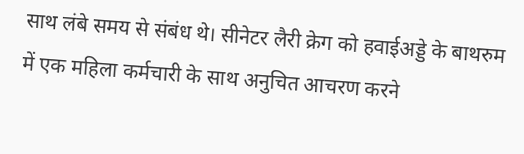साथ लंबे समय से संबंध थे। सीनेटर लैरी क्रेग को हवाईअड्डे के बाथरुम में एक महिला कर्मचारी के साथ अनुचित आचरण करने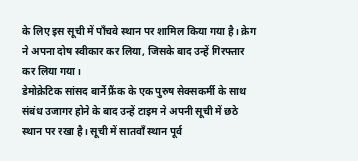के लिए इस सूची में पाँचवे स्थान पर शामिल किया गया है। क्रेग ने अपना दोष स्वीकार कर लिया, जिसके बाद उन्हें गिरफ्तार कर लिया गया।
डेमोक्रेटिक सांसद बार्ने फ्रैंक के एक पुरुष सेक्सकर्मी के साथ संबंध उजागर होने के बाद उन्हें टाइम ने अपनी सूची में छठे स्थान पर रखा है। सूची में सातवाँ स्थान पूर्व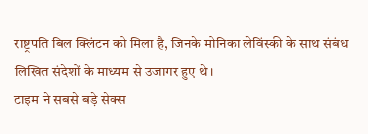राष्ट्रपति बिल क्लिंटन को मिला है, जिनके मोनिका लेविंस्की के साथ संबंध लिखित संदेशों के माध्यम से उजागर हुए थे।
टाइम ने सबसे बड़े सेक्स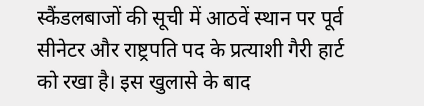स्कैंडलबाजों की सूची में आठवें स्थान पर पूर्व सीनेटर और राष्ट्रपति पद के प्रत्याशी गैरी हार्ट को रखा है। इस खुलासे के बाद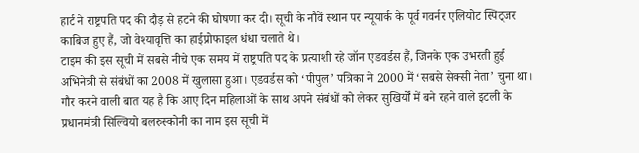हार्ट ने राष्ट्रपति पद की दौड़ से हटने की घोषणा कर दी। सूची के नौवें स्थान पर न्यूयार्क के पूर्व गवर्नर एलियोट स्पिट्जर काबिज हुए हैं, जो वेश्यावृत्ति का हाईप्रोफाइल धंधा चलाते थे।
टाइम की इस सूची में सबसे नीचे एक समय में राष्ट्रपति पद के प्रत्याशी रहे जॉन एडवर्डस हैं, जिनके एक उभरती हुई अभिनेत्री से संबंधों का 2008 में खुलासा हुआ। एडवर्डस को ‘पीपुल’ पत्रिका ने 2000 में ‘सबसे सेक्सी नेता’ चुना था।
गौर करने वाली बात यह है कि आए दिन महिलाओं के साथ अपने संबंधों को लेकर सुखिर्यों में बने रहने वाले इटली के प्रधानमंत्री सिल्वियो बलरुस्कोनी का नाम इस सूची में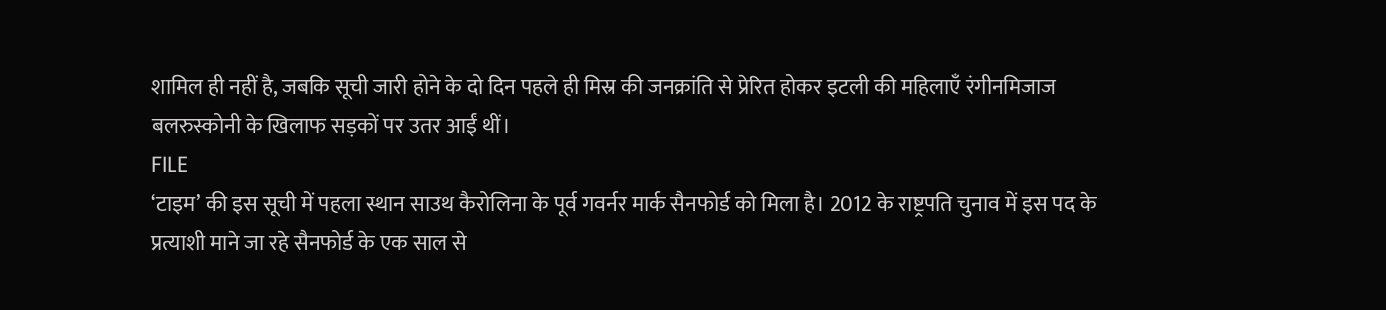शामिल ही नहीं है, जबकि सूची जारी होने के दो दिन पहले ही मिस्र की जनक्रांति से प्रेरित होकर इटली की महिलाएँ रंगीनमिजाज बलरुस्कोनी के खिलाफ सड़कों पर उतर आईं थीं।
FILE
‘टाइम’ की इस सूची में पहला स्थान साउथ कैरोलिना के पूर्व गवर्नर मार्क सैनफोर्ड को मिला है। 2012 के राष्ट्रपति चुनाव में इस पद के प्रत्याशी माने जा रहे सैनफोर्ड के एक साल से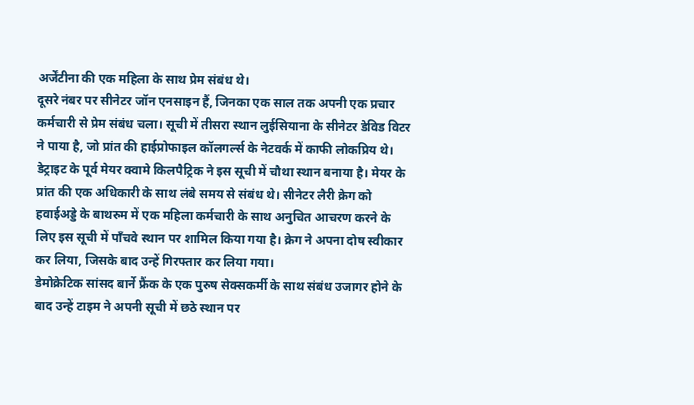अर्जेंटीना की एक महिला के साथ प्रेम संबंध थे।
दूसरे नंबर पर सीनेटर जॉन एनसाइन हैं, जिनका एक साल तक अपनी एक प्रचार कर्मचारी से प्रेम संबंध चला। सूची में तीसरा स्थान लुईसियाना के सीनेटर डेविड विटर ने पाया है, जो प्रांत की हाईप्रोफाइल कॉलगर्ल्स के नेटवर्क में काफी लोकप्रिय थे।
डेट्राइट के पूर्व मेयर क्वामे किलपैट्रिक ने इस सूची में चौथा स्थान बनाया है। मेयर के प्रांत की एक अधिकारी के साथ लंबे समय से संबंध थे। सीनेटर लैरी क्रेग को हवाईअड्डे के बाथरुम में एक महिला कर्मचारी के साथ अनुचित आचरण करने के लिए इस सूची में पाँचवे स्थान पर शामिल किया गया है। क्रेग ने अपना दोष स्वीकार कर लिया, जिसके बाद उन्हें गिरफ्तार कर लिया गया।
डेमोक्रेटिक सांसद बार्ने फ्रैंक के एक पुरुष सेक्सकर्मी के साथ संबंध उजागर होने के बाद उन्हें टाइम ने अपनी सूची में छठे स्थान पर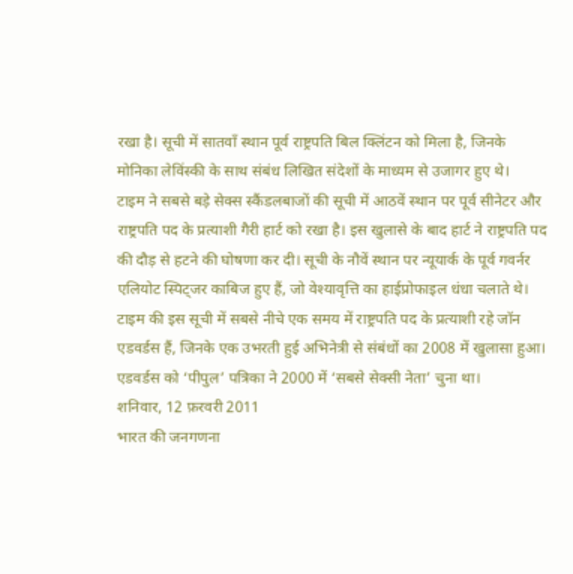रखा है। सूची में सातवाँ स्थान पूर्व राष्ट्रपति बिल क्लिंटन को मिला है, जिनके मोनिका लेविंस्की के साथ संबंध लिखित संदेशों के माध्यम से उजागर हुए थे।
टाइम ने सबसे बड़े सेक्स स्कैंडलबाजों की सूची में आठवें स्थान पर पूर्व सीनेटर और राष्ट्रपति पद के प्रत्याशी गैरी हार्ट को रखा है। इस खुलासे के बाद हार्ट ने राष्ट्रपति पद की दौड़ से हटने की घोषणा कर दी। सूची के नौवें स्थान पर न्यूयार्क के पूर्व गवर्नर एलियोट स्पिट्जर काबिज हुए हैं, जो वेश्यावृत्ति का हाईप्रोफाइल धंधा चलाते थे।
टाइम की इस सूची में सबसे नीचे एक समय में राष्ट्रपति पद के प्रत्याशी रहे जॉन एडवर्डस हैं, जिनके एक उभरती हुई अभिनेत्री से संबंधों का 2008 में खुलासा हुआ। एडवर्डस को ‘पीपुल’ पत्रिका ने 2000 में ‘सबसे सेक्सी नेता’ चुना था।
शनिवार, 12 फ़रवरी 2011
भारत की जनगणना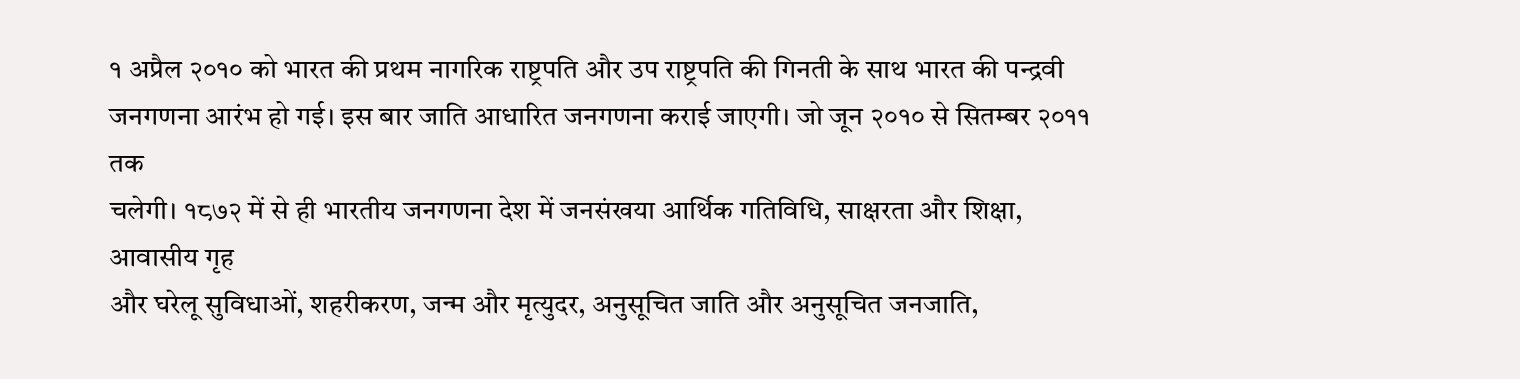१ अप्रैल २०१० को भारत की प्रथम नागरिक राष्ट्रपति और उप राष्ट्रपति की गिनती के साथ भारत की पन्द्रवी
जनगणना आरंभ हो गई। इस बार जाति आधारित जनगणना कराई जाएगी। जो जून २०१० से सितम्बर २०११ तक
चलेगी। १८७२ में से ही भारतीय जनगणना देश में जनसंखया आर्थिक गतिविधि, साक्षरता और शिक्षा, आवासीय गृह
और घरेलू सुविधाओं, शहरीकरण, जन्म और मृत्युदर, अनुसूचित जाति और अनुसूचित जनजाति,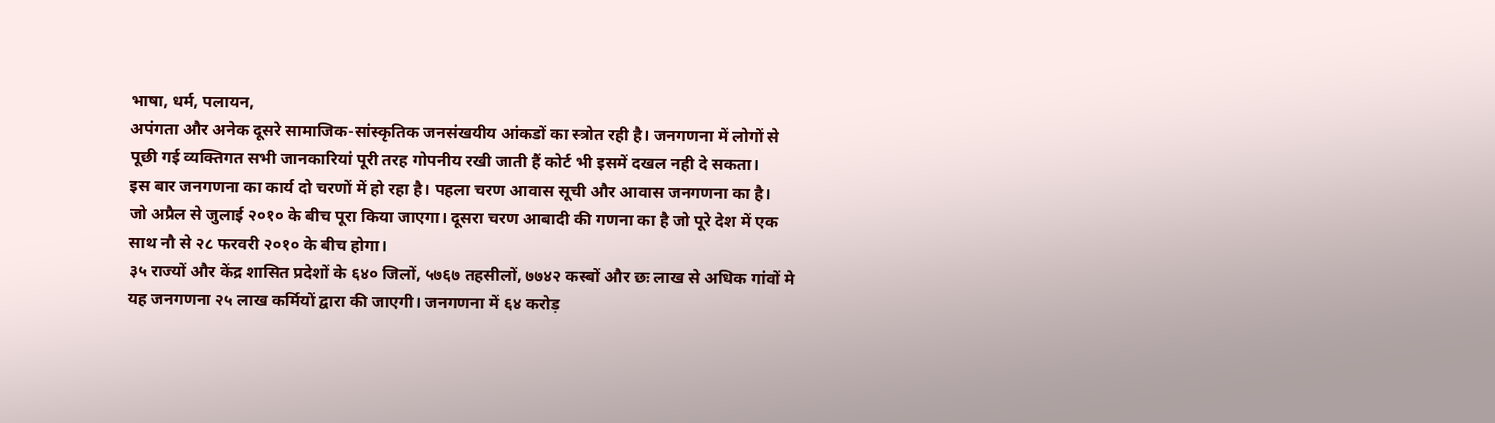भाषा, धर्म, पलायन,
अपंगता और अनेक दूसरे सामाजिक-सांस्कृतिक जनसंखयीय आंकडों का स्त्रोत रही है। जनगणना में लोगों से
पूछी गई व्यक्तिगत सभी जानकारियां पूरी तरह गोपनीय रखी जाती हैं कोर्ट भी इसमें दखल नही दे सकता।
इस बार जनगणना का कार्य दो चरणों में हो रहा है। पहला चरण आवास सूची और आवास जनगणना का है।
जो अप्रैल से जुलाई २०१० के बीच पूरा किया जाएगा। दूसरा चरण आबादी की गणना का है जो पूरे देश में एक
साथ नौ से २८ फरवरी २०१० के बीच होगा।
३५ राज्यों और केंद्र शासित प्रदेशों के ६४० जिलों, ५७६७ तहसीलों, ७७४२ कस्बों और छः लाख से अधिक गांवों मे
यह जनगणना २५ लाख कर्मियों द्वारा की जाएगी। जनगणना में ६४ करोड़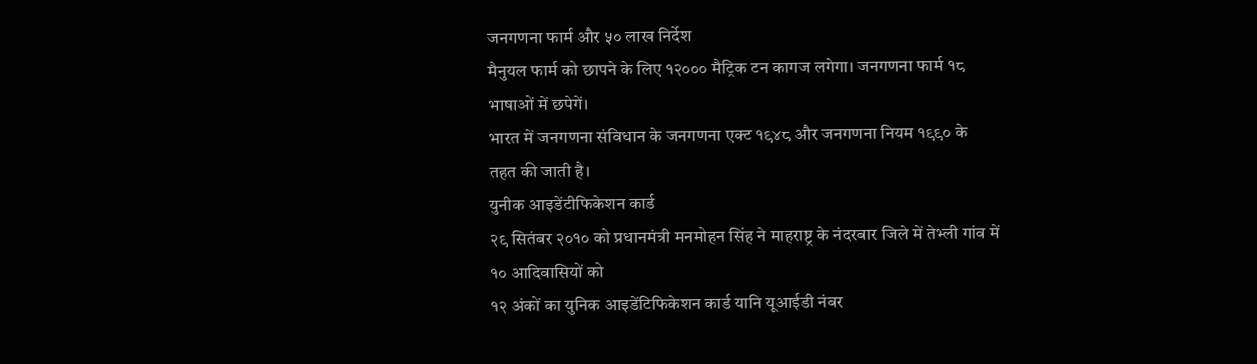जनगणना फार्म और ५० लाख निर्देश
मैनुयल फार्म को छापने के लिए १२००० मैट्रिक टन कागज लगेगा। जनगणना फार्म १८ भाषाओं में छपेगें।
भारत में जनगणना संविधान के जनगणना एक्ट १९४८ और जनगणना नियम १९९० के तहत की जाती है।
युनीक आइडेंटीफिकेशन कार्ड
२९ सितंबर २०१० को प्रधानमंत्री मनमोहन सिंह ने माहराष्ट्र के नंदरबार जिले में तेभ्ली गांव में १० आदिवासियों को
१२ अंकों का युनिक आइडेंटिफिकेशन कार्ड यानि यूआईडी नंबर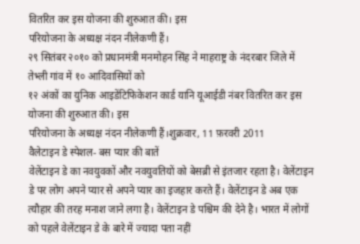वितरित कर इस योजना की शुरुआत की। इस
परियोजना के अध्यक्ष नंदन नीलेकणी हैं।
२९ सितंबर २०१० को प्रधानमंत्री मनमोहन सिंह ने माहराष्ट्र के नंदरबार जिले में तेभ्ली गांव में १० आदिवासियों को
१२ अंकों का युनिक आइडेंटिफिकेशन कार्ड यानि यूआईडी नंबर वितरित कर इस योजना की शुरुआत की। इस
परियोजना के अध्यक्ष नंदन नीलेकणी हैं।शुक्रवार, 11 फ़रवरी 2011
वैलेटाइन डे स्पेशल- बस प्यार की बातें
वेलेंटाइन डे का नवयुवकों और नवयुवतियों को बेसब्री से इंतजार रहता है। वेलेंटाइन डे पर लोग अपने प्यार से अपने प्यार का इजहार करते हैं। वेलेंटाइन डे अब एक त्यौहार की तरह मनाश जाने लगा है। वेलेंटाइन डे पश्चिम की देने है। भारत में लोगों को पहले वेलेंटाइन डे के बारे में ज्यादा पता नहीं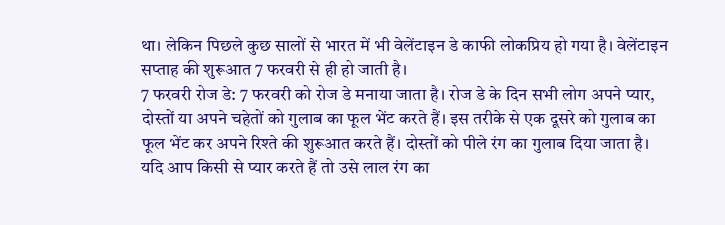था। लेकिन पिछले कुछ सालों से भारत में भी वेलेंटाइन डे काफी लोकप्रिय हो गया है। वेलेंटाइन सप्ताह की शुरूआत 7 फरवरी से ही हो जाती है।
7 फरवरी रोज डे: 7 फरवरी को रोज डे मनाया जाता है। रोज डे के दिन सभी लोग अपने प्यार, दोस्तों या अपने चहेतों को गुलाब का फूल भेंट करते हैं। इस तरीके से एक दूसरे को गुलाब का फूल भेंट कर अपने रिश्ते की शुरूआत करते हैं। दोस्तों को पीले रंग का गुलाब दिया जाता है। यदि आप किसी से प्यार करते हैं तो उसे लाल रंग का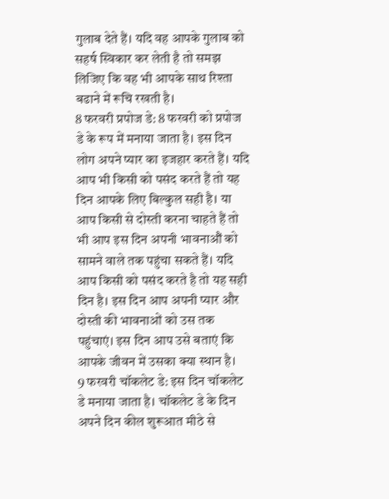गुलाब देते हैं। यदि वह आपके गुलाब को सहर्ष स्विकार कर लेती है तो समझ लिजिए कि वह भी आपके साथ रिश्ता बढाने में रूचि रखती है।
8 फरवरी प्रपोज डे: 8 फरवरी को प्रपोज डे के रूप में मनाया जाता है। इस दिन लोग अपने प्यार का इजहार करते हैं। यदि आप भी किसी को पसंद करते हैं तो यह दिन आपके लिए बिल्कुल सही है। या आप किसी से दोस्ती करना चाहते हैं तो भी आप इस दिन अपनी भावनाऔं को सामने वाले तक पहुंचा सकते हैं। यदि आप किसी को पसंद करते है तो यह सही दिन है। इस दिन आप अपनी प्यार और दोस्ती की भावनाओं को उस तक पहुंचाएं। इस दिन आप उसे बताएं कि आपके जीवन में उसका क्या स्थान है।
9 फरवरी चॉकलेट डे: इस दिन चॉकलेट डे मनाया जाता है। चॉकलेट डे के दिन अपने दिन कील शुरूआत मीठे से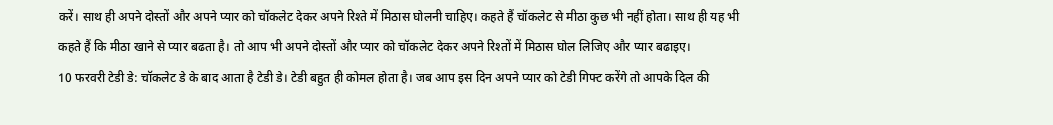करें। साथ ही अपने दोस्तों और अपने प्यार को चॉकलेट देकर अपने रिश्ते में मिठास घोलनी चाहिए। कहते हैं चॉकलेट से मीठा कुछ भी नहीं होता। साथ ही यह भी कहते हैं कि मीठा खाने से प्यार बढता है। तो आप भी अपने दोस्तों और प्यार को चॉकलेट देकर अपने रिश्तों में मिठास घोल लिजिए और प्यार बढाइए।
10 फरवरी टेडी डे: चॉकलेट डे के बाद आता है टेडी डे। टेडी बहुत ही कोमल होता है। जब आप इस दिन अपने प्यार को टेडी गिफ्ट करेंगे तो आपके दिल की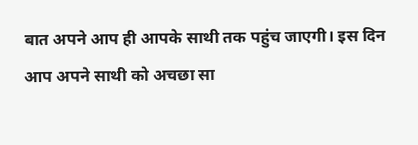बात अपने आप ही आपके साथी तक पहुंच जाएगी। इस दिन आप अपने साथी को अचछा सा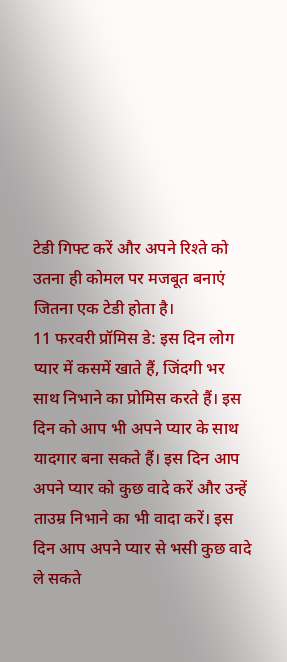टेडी गिफ्ट करें और अपने रिश्ते को उतना ही कोमल पर मजबूत बनाएं जितना एक टेडी होता है।
11 फरवरी प्रॉमिस डे: इस दिन लोग प्यार में कसमें खाते हैं, जिंदगी भर साथ निभाने का प्रोमिस करते हैं। इस दिन को आप भी अपने प्यार के साथ यादगार बना सकते हैं। इस दिन आप अपने प्यार को कुछ वादे करें और उन्हें ताउम्र निभाने का भी वादा करें। इस दिन आप अपने प्यार से भसी कुछ वादे ले सकते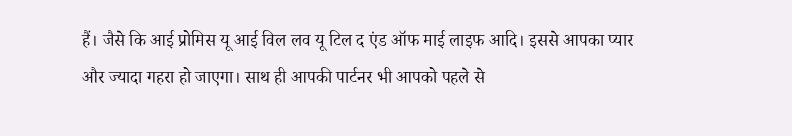हैं। जैसे कि आई प्रोमिस यू आई विल लव यू टिल द एंड ऑफ माई लाइफ आदि। इससे आपका प्यार और ज्यादा गहरा हो जाएगा। साथ ही आपकी पार्टनर भी आपको पहले से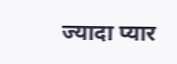ज्यादा प्यार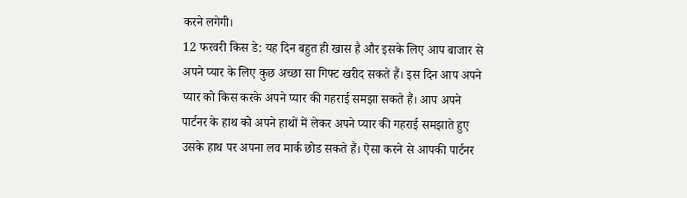करने लगेगी।
12 फरवरी किस डे: यह दिन बहुत ही खास है और इसके लिए आप बाजार से अपने प्यार के लिए कुछ अच्छा सा गिफ्ट खरीद सकते हैं। इस दिन आप अपने प्यार को किस करके अपने प्यार की गहराई समझा सकते हैं। आप अपने पार्टनर के हाथ को अपने हाथों में लेकर अपने प्यार की गहराई समझाते हुए उसके हाथ पर अपना लव मार्क छोड सकते हैं। ऎसा करने से आपकी पार्टनर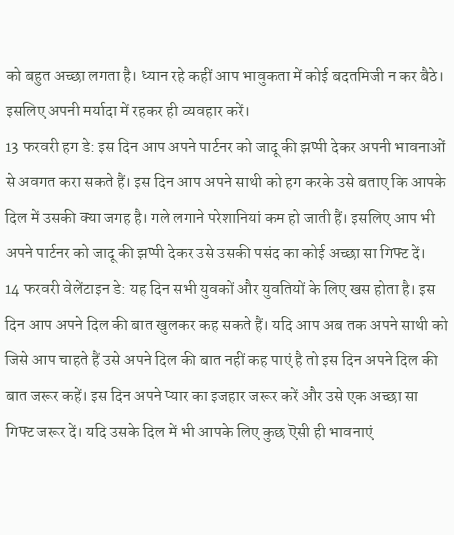को बहुत अच्छा लगता है। ध्यान रहे कहीं आप भावुकता में कोई बदतमिजी न कर बैठे। इसलिए अपनी मर्यादा में रहकर ही व्यवहार करें।
13 फरवरी हग डे: इस दिन आप अपने पार्टनर को जादू की झप्पी देकर अपनी भावनाओं से अवगत करा सकते हैं। इस दिन आप अपने साथी को हग करके उसे बताए कि आपके दिल में उसकी क्या जगह है। गले लगाने परेशानियां कम हो जाती हैं। इसलिए आप भी अपने पार्टनर को जादू की झप्पी देकर उसे उसकी पसंद का कोई अच्छा सा गिफ्ट दें।
14 फरवरी वेलेंटाइन डे: यह दिन सभी युवकों और युवतियों के लिए खस होता है। इस दिन आप अपने दिल की बात खुलकर कह सकते हैं। यदि आप अब तक अपने साथी को जिसे आप चाहते हैं उसे अपने दिल की बात नहीं कह पाएं है तो इस दिन अपने दिल की बात जरूर कहें। इस दिन अपने प्यार का इजहार जरूर करें और उसे एक अच्छा सा गिफ्ट जरूर दें। यदि उसके दिल में भी आपके लिए कुछ ऎसी ही भावनाएं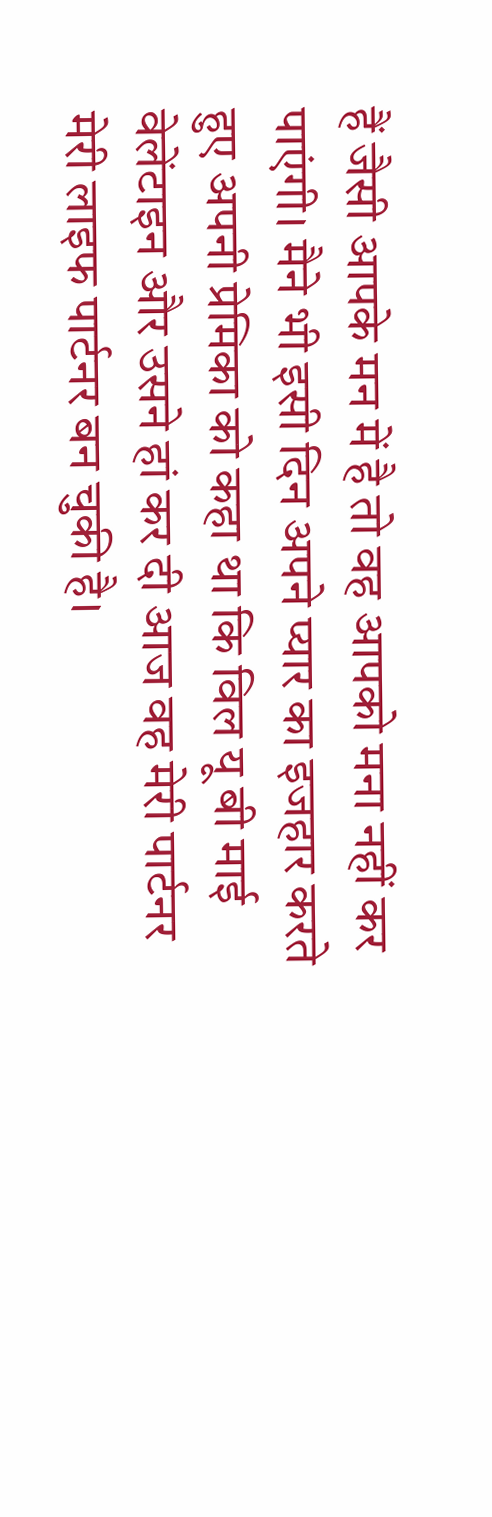हैं जैसी आपके मन में है तो वह आपको मना नहीं कर पाएंगी। मैने भी इसी दिन अपने प्यार का इजहार करते हुए अपनी प्रेमिका को कहा था कि विल यू बी माई वेलेंटाइन और उसने हां कर दी आज वह मेरी पार्टनर मेरी लाइफ पार्टनर बन चुकी है।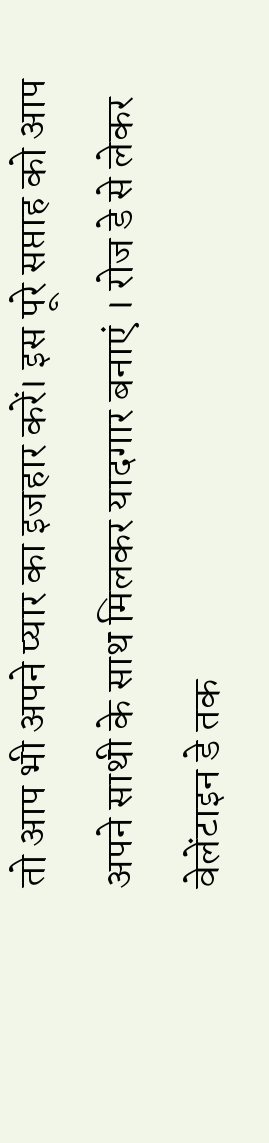तो आप भी अपने प्यार का इजहार करें। इस पूरे सप्ताह को आप अपने साथी के साथ मिलकर यादगार बनाएं । रोज डे से लेकर वेलेंटाइन डे तक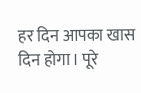हर दिन आपका खास दिन होगा। पूरे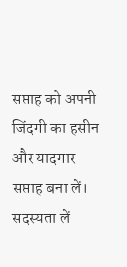सप्ताह को अपनी जिंदगी का हसीन और यादगार सप्ताह बना लें।
सदस्यता लें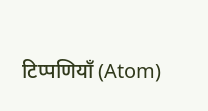टिप्पणियाँ (Atom)